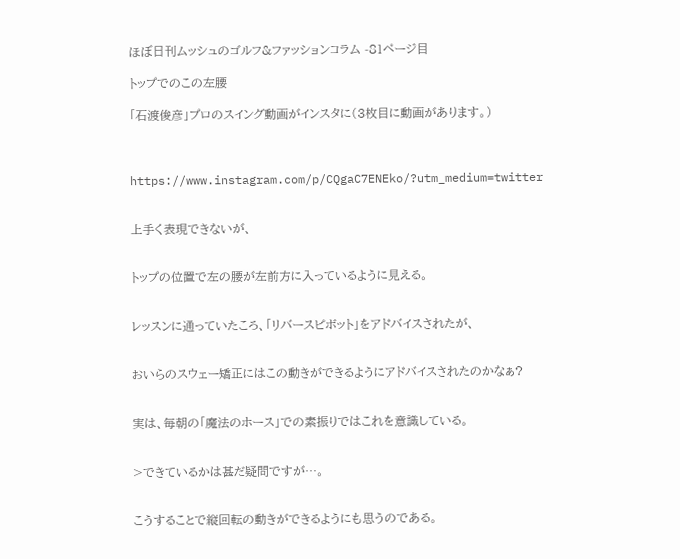ほぼ日刊ムッシュのゴルフ&ファッションコラム -81ページ目

トップでのこの左腰

「石渡俊彦」プロのスイング動画がインスタに(3枚目に動画があります。)



https://www.instagram.com/p/CQgaC7ENEko/?utm_medium=twitter


上手く表現できないが、


トップの位置で左の腰が左前方に入っているように見える。


レッスンに通っていたころ、「リバースピボット」をアドバイスされたが、


おいらのスウェー矯正にはこの動きができるようにアドバイスされたのかなぁ?


実は、毎朝の「魔法のホース」での素振りではこれを意識している。


>できているかは甚だ疑問ですが…。


こうすることで縦回転の動きができるようにも思うのである。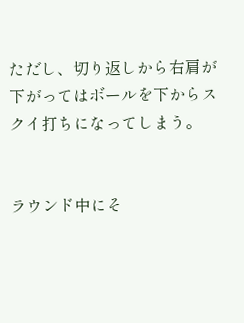ただし、切り返しから右肩が下がってはボールを下からスクイ打ちになってしまう。


ラウンド中にそ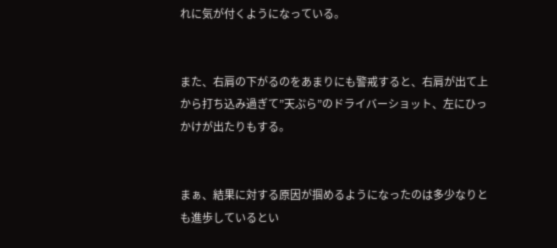れに気が付くようになっている。


また、右肩の下がるのをあまりにも警戒すると、右肩が出て上から打ち込み過ぎて”天ぷら”のドライバーショット、左にひっかけが出たりもする。


まぁ、結果に対する原因が掴めるようになったのは多少なりとも進歩しているとい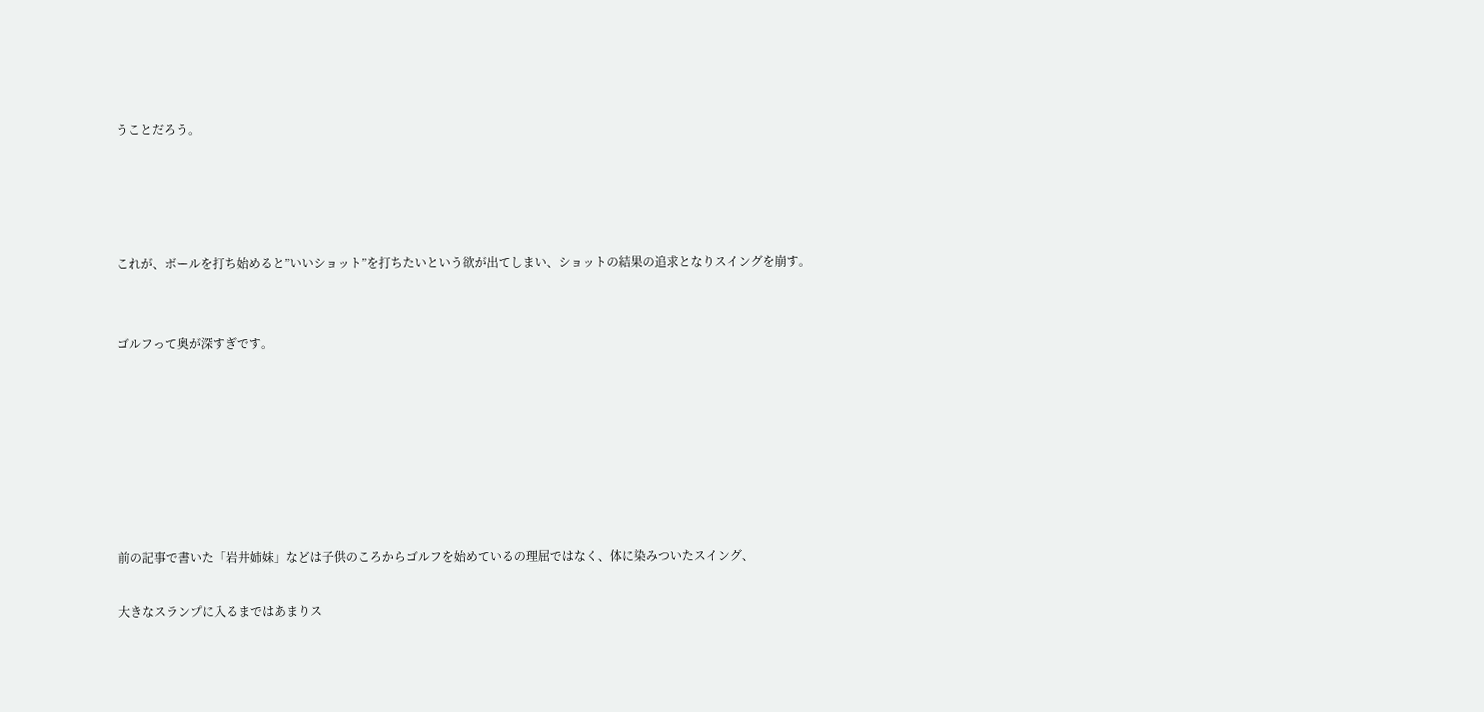うことだろう。




これが、ボールを打ち始めると”いいショット”を打ちたいという欲が出てしまい、ショットの結果の追求となりスイングを崩す。


ゴルフって奥が深すぎです。







前の記事で書いた「岩井姉妹」などは子供のころからゴルフを始めているの理屈ではなく、体に染みついたスイング、

大きなスランプに入るまではあまりス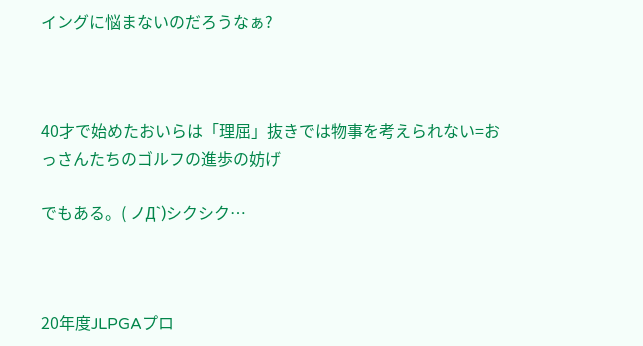イングに悩まないのだろうなぁ?



40才で始めたおいらは「理屈」抜きでは物事を考えられない=おっさんたちのゴルフの進歩の妨げ

でもある。( ノД`)シクシク…



20年度JLPGAプロ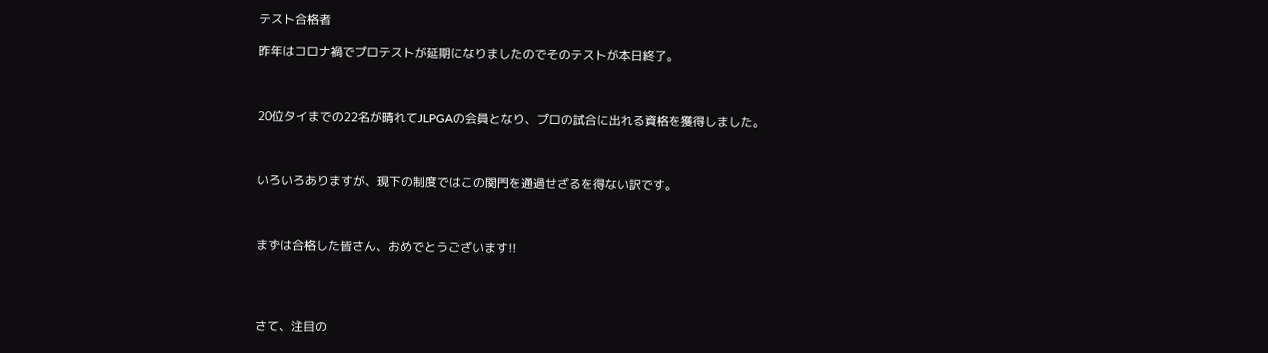テスト合格者

昨年はコロナ禍でプロテストが延期になりましたのでそのテストが本日終了。



20位タイまでの22名が晴れてJLPGAの会員となり、プロの試合に出れる資格を獲得しました。



いろいろありますが、現下の制度ではこの関門を通過せざるを得ない訳です。



まずは合格した皆さん、おめでとうございます!!




さて、注目の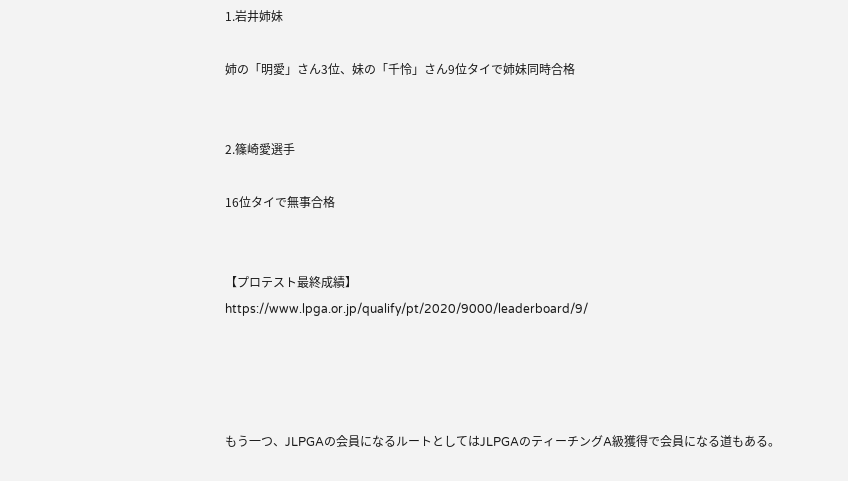1.岩井姉妹

姉の「明愛」さん3位、妹の「千怜」さん9位タイで姉妹同時合格


2.篠崎愛選手

16位タイで無事合格


【プロテスト最終成績】
https://www.lpga.or.jp/qualify/pt/2020/9000/leaderboard/9/




もう一つ、JLPGAの会員になるルートとしてはJLPGAのティーチングA級獲得で会員になる道もある。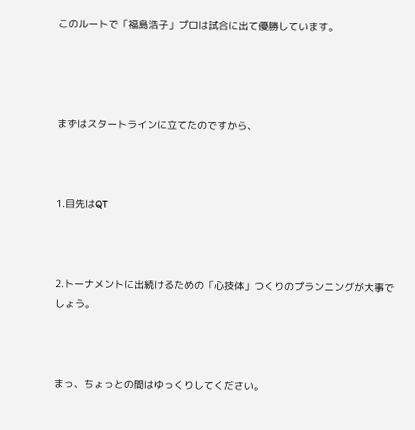このルートで「福島浩子」プロは試合に出て優勝しています。




まずはスタートラインに立てたのですから、



1.目先はQT



2.トーナメントに出続けるための「心技体」つくりのプランニングが大事でしょう。



まっ、ちょっとの間はゆっくりしてください。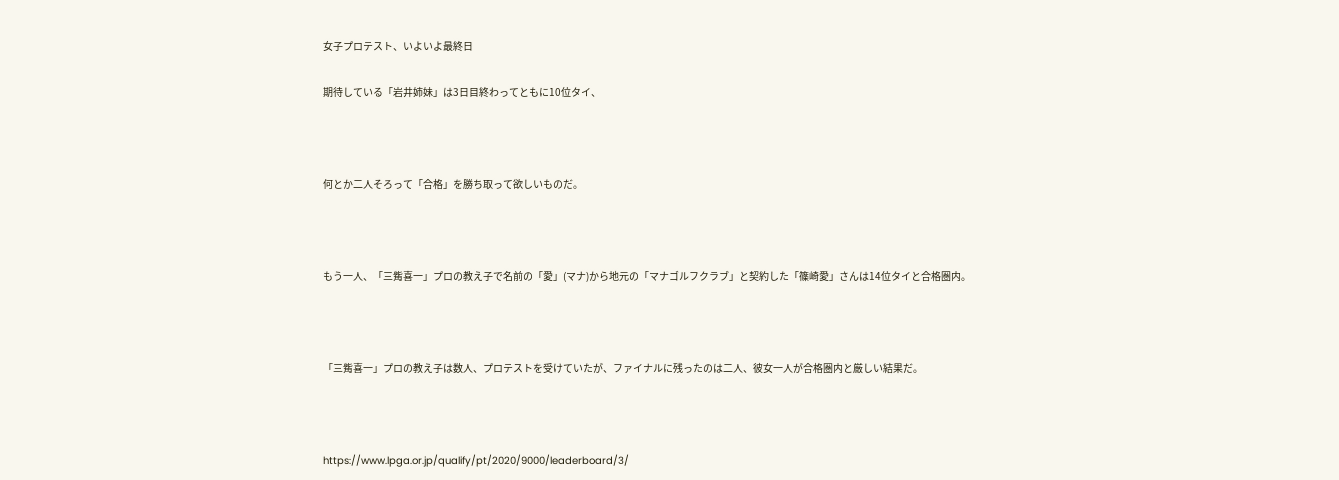女子プロテスト、いよいよ最終日

期待している「岩井姉妹」は3日目終わってともに10位タイ、



何とか二人そろって「合格」を勝ち取って欲しいものだ。



もう一人、「三觜喜一」プロの教え子で名前の「愛」(マナ)から地元の「マナゴルフクラブ」と契約した「篠崎愛」さんは14位タイと合格圏内。



「三觜喜一」プロの教え子は数人、プロテストを受けていたが、ファイナルに残ったのは二人、彼女一人が合格圏内と厳しい結果だ。



https://www.lpga.or.jp/qualify/pt/2020/9000/leaderboard/3/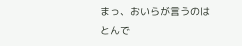まっ、おいらが言うのはとんで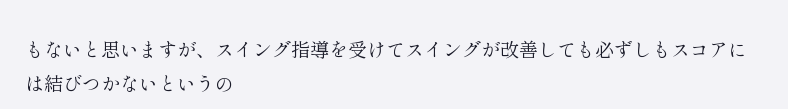もないと思いますが、スイング指導を受けてスイングが改善しても必ずしもスコアには結びつかないというの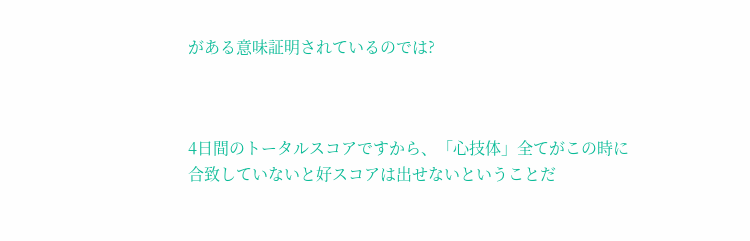がある意味証明されているのでは?



4日間のトータルスコアですから、「心技体」全てがこの時に合致していないと好スコアは出せないということだ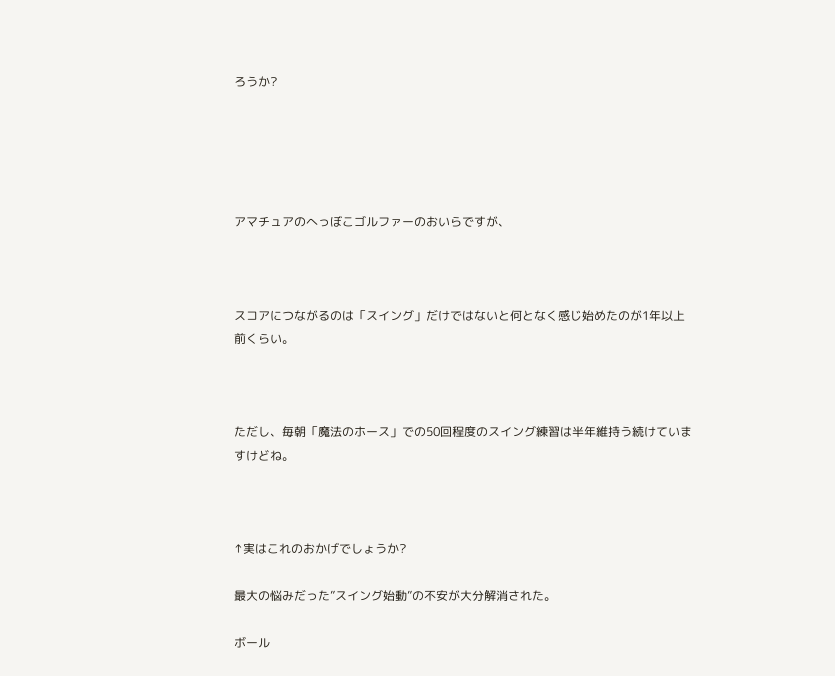ろうか?





アマチュアのへっぼこゴルファーのおいらですが、



スコアにつながるのは「スイング」だけではないと何となく感じ始めたのが1年以上前くらい。



ただし、毎朝「魔法のホース」での50回程度のスイング練習は半年維持う続けていますけどね。



↑実はこれのおかげでしょうか?

最大の悩みだった”スイング始動”の不安が大分解消された。

ボール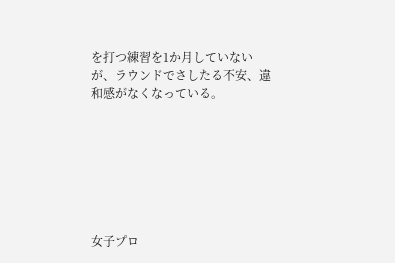を打つ練習を1か月していないが、ラウンドでさしたる不安、違和感がなくなっている。







女子プロ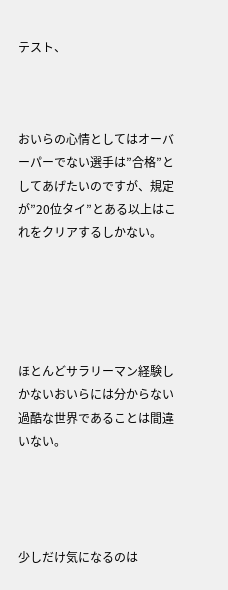テスト、



おいらの心情としてはオーバーパーでない選手は”合格”としてあげたいのですが、規定が”20位タイ”とある以上はこれをクリアするしかない。





ほとんどサラリーマン経験しかないおいらには分からない過酷な世界であることは間違いない。




少しだけ気になるのは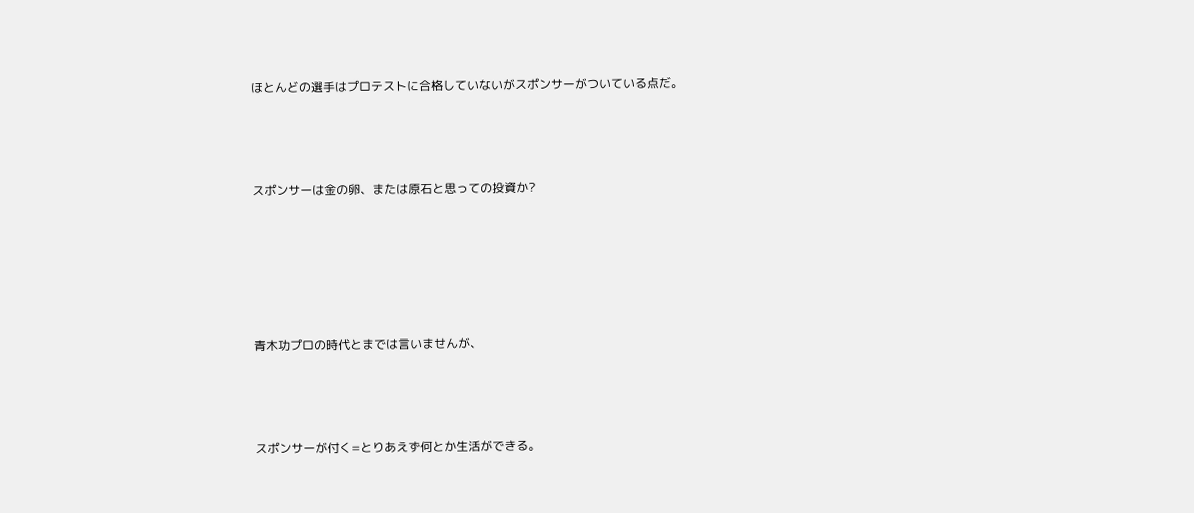ほとんどの選手はプロテストに合格していないがスポンサーがついている点だ。



スポンサーは金の卵、または原石と思っての投資か?





青木功プロの時代とまでは言いませんが、



スポンサーが付く=とりあえず何とか生活ができる。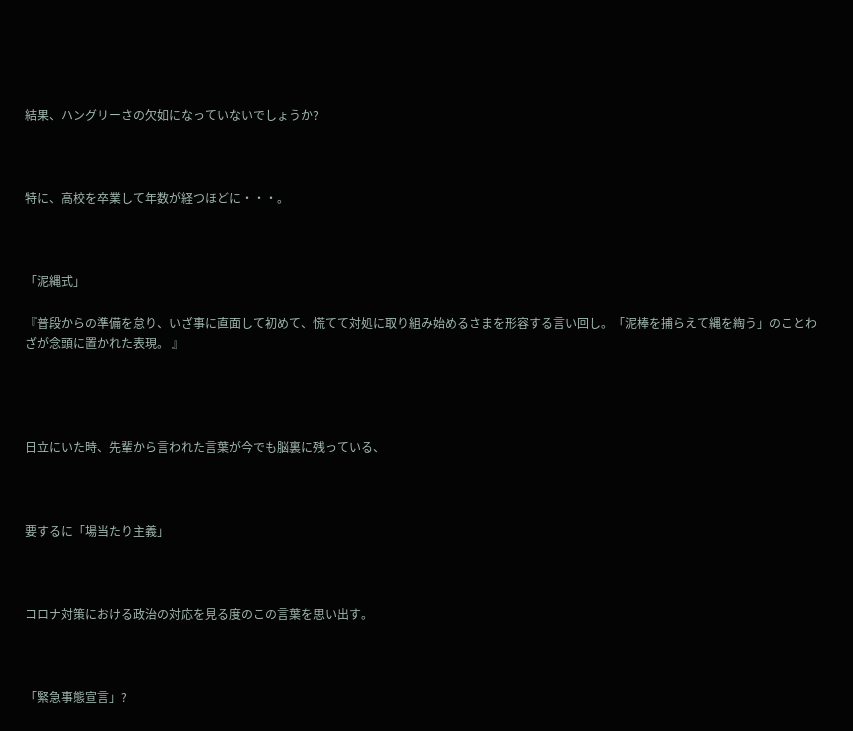結果、ハングリーさの欠如になっていないでしょうか?



特に、高校を卒業して年数が経つほどに・・・。



「泥縄式」

『普段からの準備を怠り、いざ事に直面して初めて、慌てて対処に取り組み始めるさまを形容する言い回し。「泥棒を捕らえて縄を綯う」のことわざが念頭に置かれた表現。 』




日立にいた時、先輩から言われた言葉が今でも脳裏に残っている、



要するに「場当たり主義」



コロナ対策における政治の対応を見る度のこの言葉を思い出す。



「緊急事態宣言」?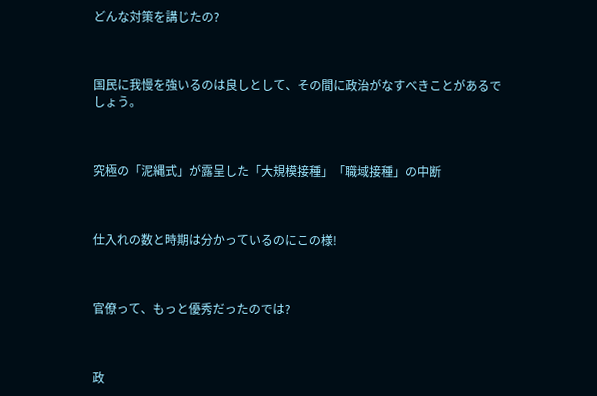どんな対策を講じたの?



国民に我慢を強いるのは良しとして、その間に政治がなすべきことがあるでしょう。



究極の「泥縄式」が露呈した「大規模接種」「職域接種」の中断



仕入れの数と時期は分かっているのにこの様!



官僚って、もっと優秀だったのでは?



政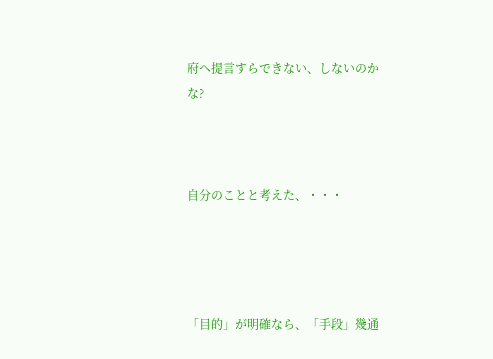府へ提言すらできない、しないのかな?



自分のことと考えた、・・・




「目的」が明確なら、「手段」幾通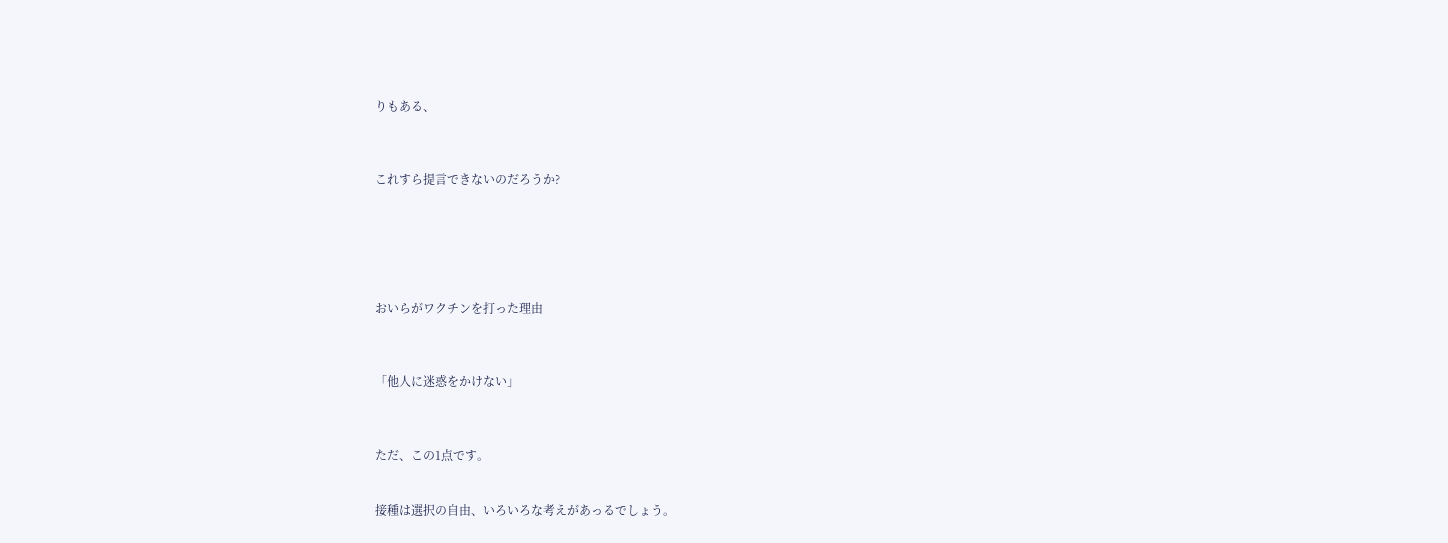りもある、



これすら提言できないのだろうか?






おいらがワクチンを打った理由



「他人に迷惑をかけない」



ただ、この1点です。


接種は選択の自由、いろいろな考えがあっるでしょう。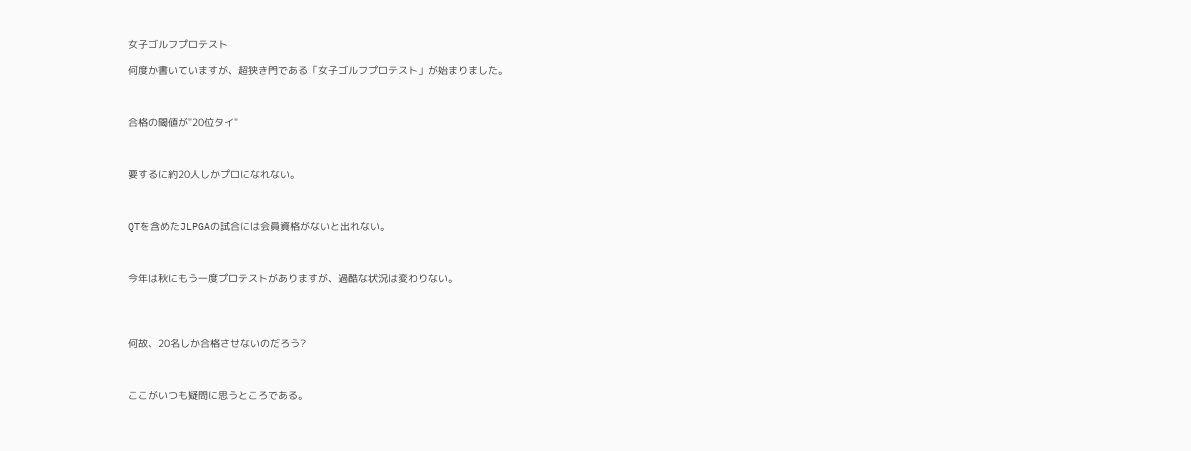女子ゴルフプロテスト

何度か書いていますが、超狭き門である「女子ゴルフプロテスト」が始まりました。



合格の閾値が"20位タイ"



要するに約20人しかプロになれない。



QTを含めたJLPGAの試合には会員資格がないと出れない。



今年は秋にもう一度プロテストがありますが、過酷な状況は変わりない。




何故、20名しか合格させないのだろう?



ここがいつも疑問に思うところである。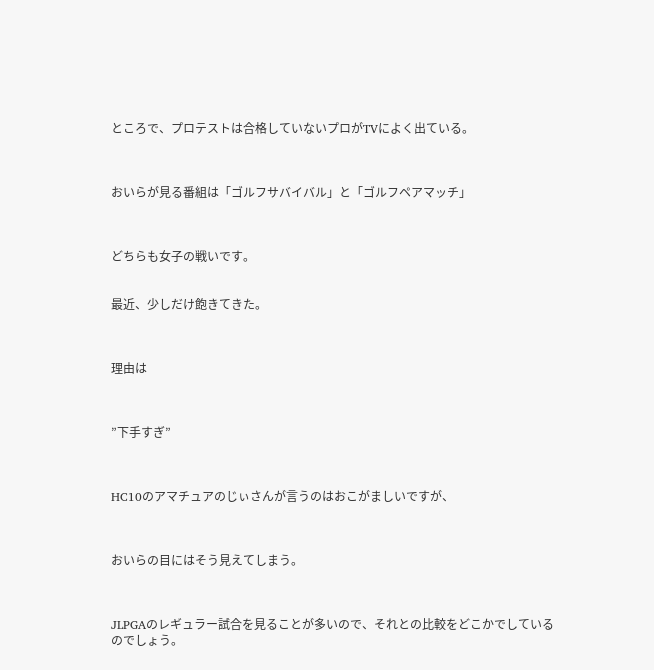ところで、プロテストは合格していないプロがTVによく出ている。



おいらが見る番組は「ゴルフサバイバル」と「ゴルフペアマッチ」



どちらも女子の戦いです。


最近、少しだけ飽きてきた。



理由は



”下手すぎ”



HC10のアマチュアのじぃさんが言うのはおこがましいですが、



おいらの目にはそう見えてしまう。



JLPGAのレギュラー試合を見ることが多いので、それとの比較をどこかでしているのでしょう。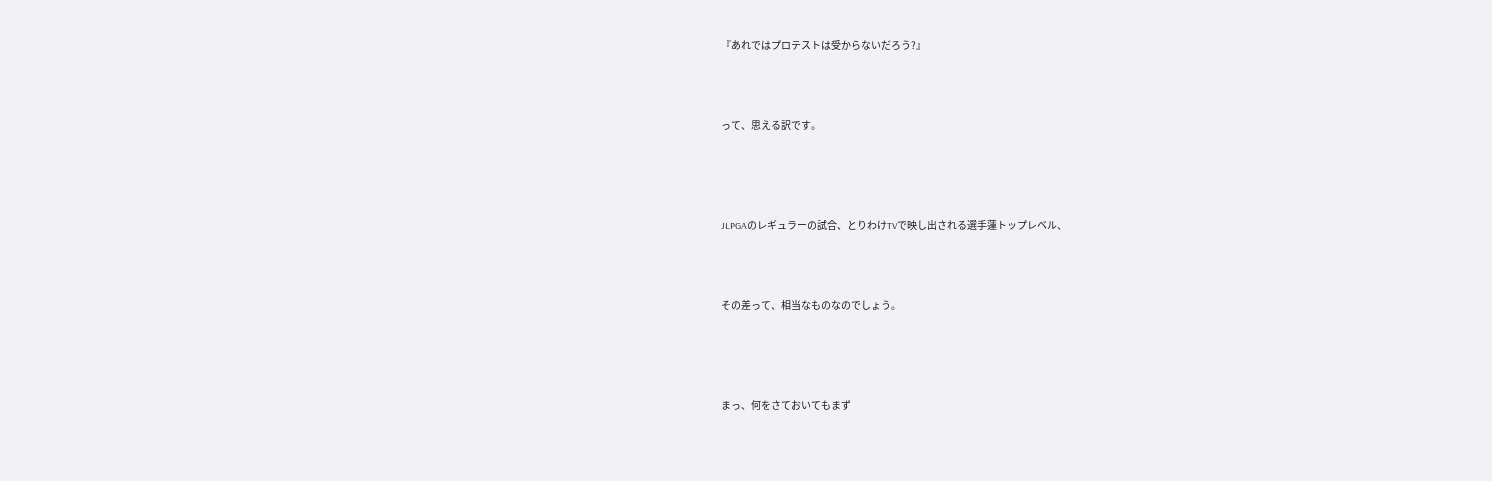『あれではプロテストは受からないだろう?』



って、思える訳です。




JLPGAのレギュラーの試合、とりわけTVで映し出される選手蓮トップレベル、



その差って、相当なものなのでしょう。




まっ、何をさておいてもまず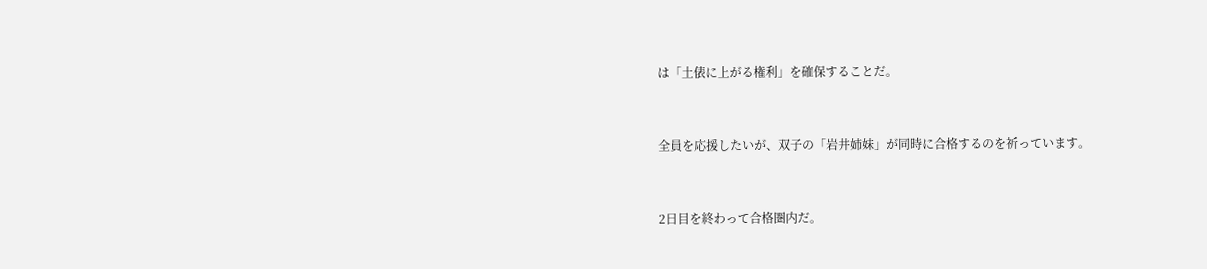は「土俵に上がる権利」を確保することだ。


全員を応援したいが、双子の「岩井姉妹」が同時に合格するのを祈っています。


2日目を終わって合格圏内だ。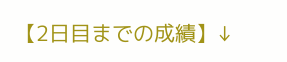【2日目までの成績】↓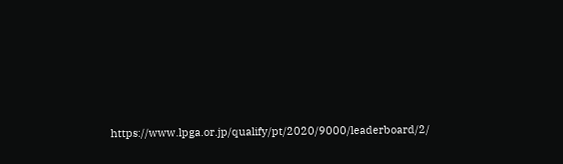https://www.lpga.or.jp/qualify/pt/2020/9000/leaderboard/2/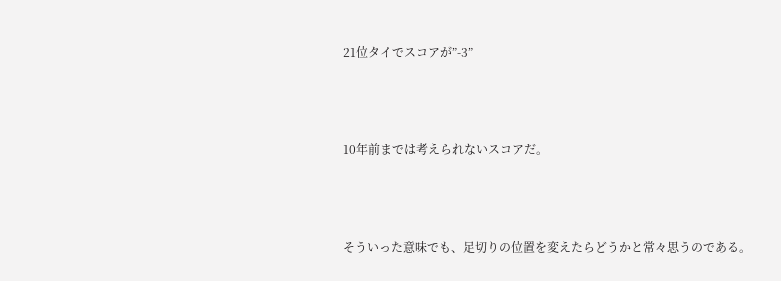21位タイでスコアが”-3”



10年前までは考えられないスコアだ。



そういった意味でも、足切りの位置を変えたらどうかと常々思うのである。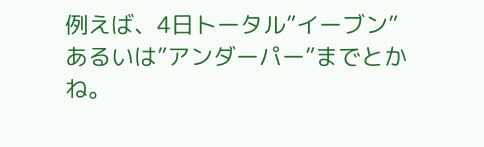例えば、4日トータル”イーブン”あるいは”アンダーパー”までとかね。